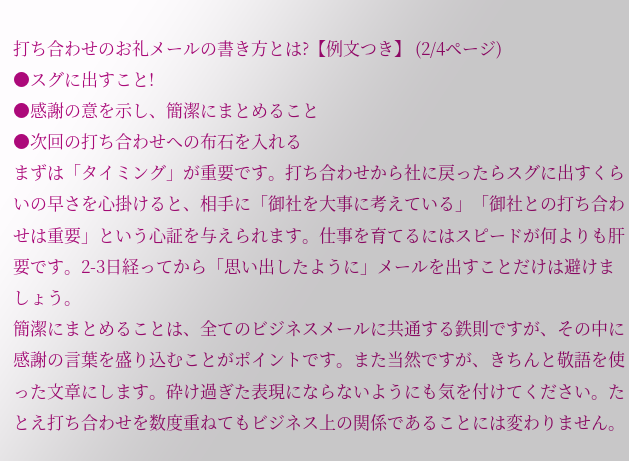打ち合わせのお礼メールの書き方とは?【例文つき】 (2/4ページ)
●スグに出すこと!
●感謝の意を示し、簡潔にまとめること
●次回の打ち合わせへの布石を入れる
まずは「タイミング」が重要です。打ち合わせから社に戻ったらスグに出すくらいの早さを心掛けると、相手に「御社を大事に考えている」「御社との打ち合わせは重要」という心証を与えられます。仕事を育てるにはスピードが何よりも肝要です。2-3日経ってから「思い出したように」メールを出すことだけは避けましょう。
簡潔にまとめることは、全てのビジネスメールに共通する鉄則ですが、その中に感謝の言葉を盛り込むことがポイントです。また当然ですが、きちんと敬語を使った文章にします。砕け過ぎた表現にならないようにも気を付けてください。たとえ打ち合わせを数度重ねてもビジネス上の関係であることには変わりません。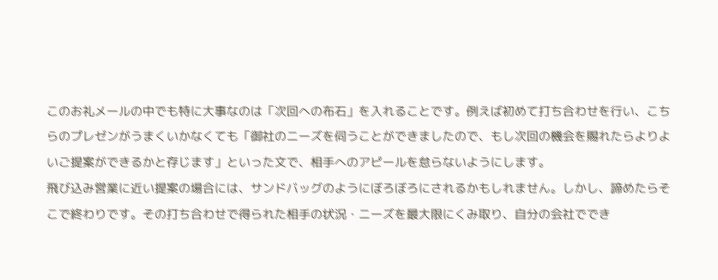このお礼メールの中でも特に大事なのは「次回への布石」を入れることです。例えば初めて打ち合わせを行い、こちらのプレゼンがうまくいかなくても「御社のニーズを伺うことができましたので、もし次回の機会を賜れたらよりよいご提案ができるかと存じます」といった文で、相手へのアピールを怠らないようにします。
飛び込み営業に近い提案の場合には、サンドバッグのようにぼろぼろにされるかもしれません。しかし、諦めたらそこで終わりです。その打ち合わせで得られた相手の状況・ニーズを最大限にくみ取り、自分の会社ででき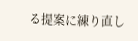る提案に練り直し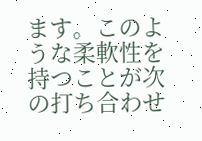ます。このような柔軟性を持つことが次の打ち合わせ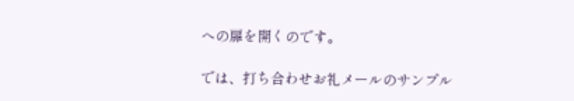への扉を開くのです。

では、打ち合わせお礼メールのサンプル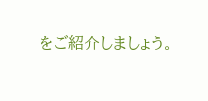をご紹介しましょう。